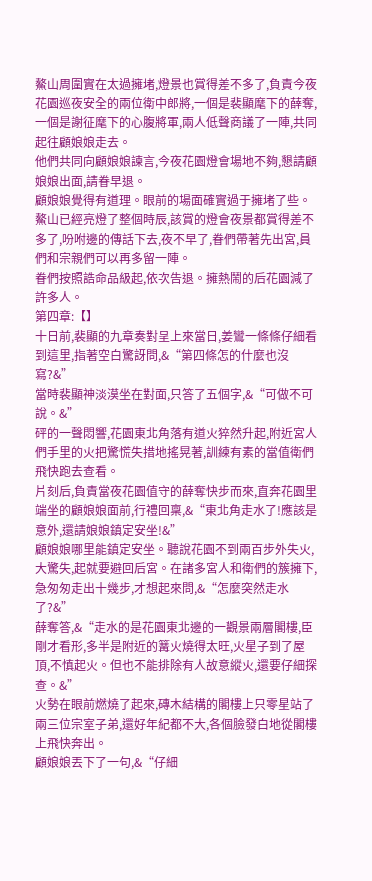鰲山周圍實在太過擁堵,燈景也賞得差不多了,負責今夜花園巡夜安全的兩位衛中郎將,一個是裴顯麾下的薛奪,一個是謝征麾下的心腹將軍,兩人低聲商議了一陣,共同起往顧娘娘走去。
他們共同向顧娘娘諫言,今夜花園燈會場地不夠,懇請顧娘娘出面,請眷早退。
顧娘娘覺得有道理。眼前的場面確實過于擁堵了些。
鰲山已經亮燈了整個時辰,該賞的燈會夜景都賞得差不多了,吩咐邊的傳話下去,夜不早了,眷們帶著先出宮,員們和宗親們可以再多留一陣。
眷們按照誥命品級起,依次告退。擁熱鬧的后花園減了許多人。
第四章:【】
十日前,裴顯的九章奏對呈上來當日,姜鸞一條條仔細看到這里,指著空白驚訝問,&“第四條怎的什麼也沒寫?&”
當時裴顯神淡漠坐在對面,只答了五個字,&“可做不可說。&”
砰的一聲悶響,花園東北角落有道火猝然升起,附近宮人們手里的火把驚慌失措地搖晃著,訓練有素的當值衛們飛快跑去查看。
片刻后,負責當夜花園值守的薛奪快步而來,直奔花園里端坐的顧娘娘面前,行禮回稟,&“東北角走水了!應該是意外,還請娘娘鎮定安坐!&”
顧娘娘哪里能鎮定安坐。聽說花園不到兩百步外失火,大驚失,起就要避回后宮。在諸多宮人和衛們的簇擁下,急匆匆走出十幾步,才想起來問,&“怎麼突然走水了?&”
薛奪答,&“走水的是花園東北邊的一觀景兩層閣樓,臣剛才看形,多半是附近的篝火燒得太旺,火星子到了屋頂,不慎起火。但也不能排除有人故意縱火,還要仔細探查。&”
火勢在眼前燃燒了起來,磚木結構的閣樓上只零星站了兩三位宗室子弟,還好年紀都不大,各個臉發白地從閣樓上飛快奔出。
顧娘娘丟下了一句,&“仔細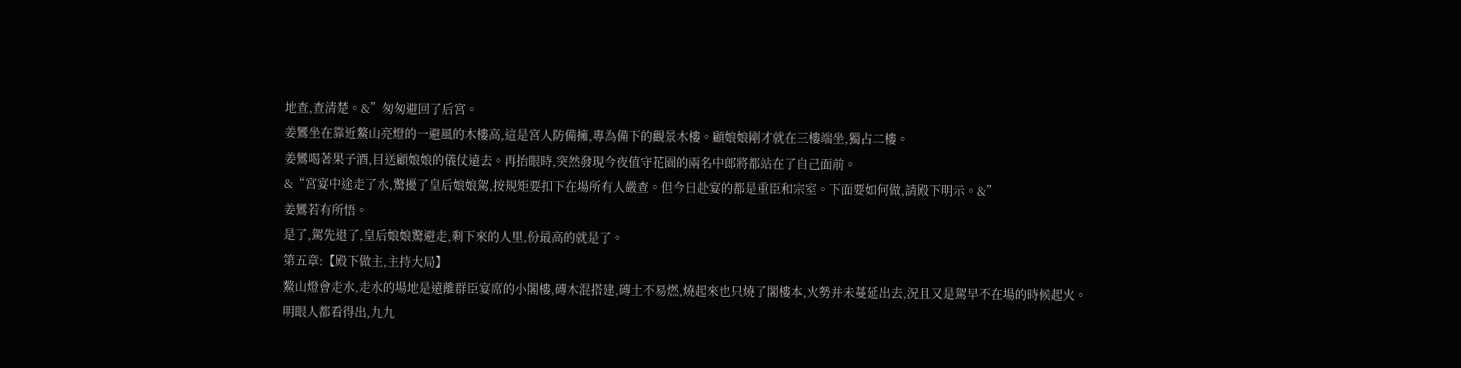地查,查清楚。&”匆匆避回了后宮。
姜鸞坐在靠近鰲山亮燈的一避風的木樓高,這是宮人防備擁,專為備下的觀景木樓。顧娘娘剛才就在三樓端坐,獨占二樓。
姜鸞喝著果子酒,目送顧娘娘的儀仗遠去。再抬眼時,突然發現今夜值守花園的兩名中郎將都站在了自己面前。
&“宮宴中途走了水,驚擾了皇后娘娘駕,按規矩要扣下在場所有人嚴查。但今日赴宴的都是重臣和宗室。下面要如何做,請殿下明示。&”
姜鸞若有所悟。
是了,駕先退了,皇后娘娘驚避走,剩下來的人里,份最高的就是了。
第五章:【殿下做主,主持大局】
鰲山燈會走水,走水的場地是遠離群臣宴席的小閣樓,磚木混搭建,磚土不易燃,燒起來也只燒了閣樓本,火勢并未蔓延出去,況且又是駕早不在場的時候起火。
明眼人都看得出,九九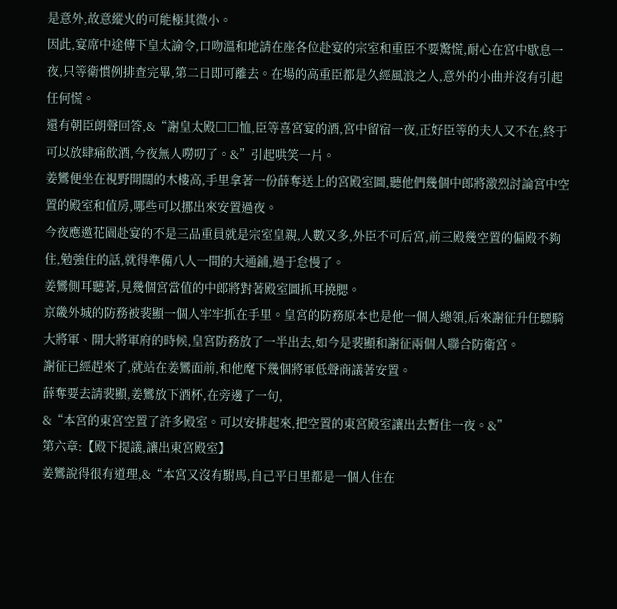是意外,故意縱火的可能極其微小。
因此,宴席中途傳下皇太諭令,口吻溫和地請在座各位赴宴的宗室和重臣不要驚慌,耐心在宮中歇息一夜,只等衛慣例排查完畢,第二日即可離去。在場的高重臣都是久經風浪之人,意外的小曲并沒有引起任何慌。
還有朝臣朗聲回答,&“謝皇太殿□□恤,臣等喜宮宴的酒,宮中留宿一夜,正好臣等的夫人又不在,終于可以放肆痛飲酒,今夜無人嘮叨了。&”引起哄笑一片。
姜鸞便坐在視野開闊的木樓高,手里拿著一份薛奪送上的宮殿室圖,聽他們幾個中郎將激烈討論宮中空置的殿室和值房,哪些可以挪出來安置過夜。
今夜應邀花園赴宴的不是三品重員就是宗室皇親,人數又多,外臣不可后宮,前三殿幾空置的偏殿不夠住,勉強住的話,就得準備八人一間的大通鋪,過于怠慢了。
姜鸞側耳聽著,見幾個宮當值的中郎將對著殿室圖抓耳撓腮。
京畿外城的防務被裴顯一個人牢牢抓在手里。皇宮的防務原本也是他一個人總領,后來謝征升任驃騎大將軍、開大將軍府的時候,皇宮防務放了一半出去,如今是裴顯和謝征兩個人聯合防衛宮。
謝征已經趕來了,就站在姜鸞面前,和他麾下幾個將軍低聲商議著安置。
薛奪要去請裴顯,姜鸞放下酒杯,在旁邊了一句,
&“本宮的東宮空置了許多殿室。可以安排起來,把空置的東宮殿室讓出去暫住一夜。&”
第六章:【殿下提議,讓出東宮殿室】
姜鸞說得很有道理,&“本宮又沒有駙馬,自己平日里都是一個人住在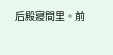后殿寢間里。前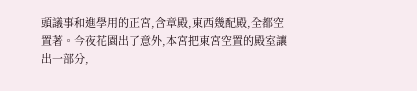頭議事和進學用的正宮,含章殿,東西幾配殿,全都空置著。今夜花園出了意外,本宮把東宮空置的殿室讓出一部分,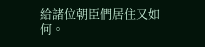給諸位朝臣們居住又如何。